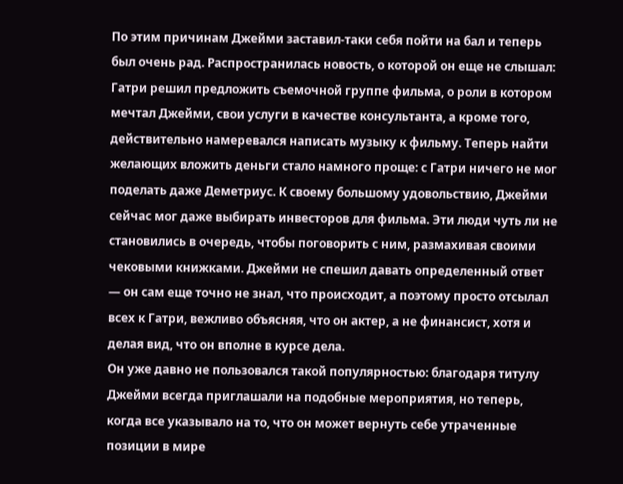По этим причинам Джейми заставил-таки себя пойти на бал и теперь был очень рад. Распространилась новость, о которой он еще не слышал: Гатри решил предложить съемочной группе фильма, о роли в котором мечтал Джейми, свои услуги в качестве консультанта, а кроме того, действительно намеревался написать музыку к фильму. Теперь найти желающих вложить деньги стало намного проще: с Гатри ничего не мог поделать даже Деметриус. К своему большому удовольствию, Джейми сейчас мог даже выбирать инвесторов для фильма. Эти люди чуть ли не становились в очередь, чтобы поговорить с ним, размахивая своими чековыми книжками. Джейми не спешил давать определенный ответ — он сам еще точно не знал, что происходит, а поэтому просто отсылал всех к Гатри, вежливо объясняя, что он актер, а не финансист, хотя и делая вид, что он вполне в курсе дела.
Он уже давно не пользовался такой популярностью: благодаря титулу Джейми всегда приглашали на подобные мероприятия, но теперь, когда все указывало на то, что он может вернуть себе утраченные позиции в мире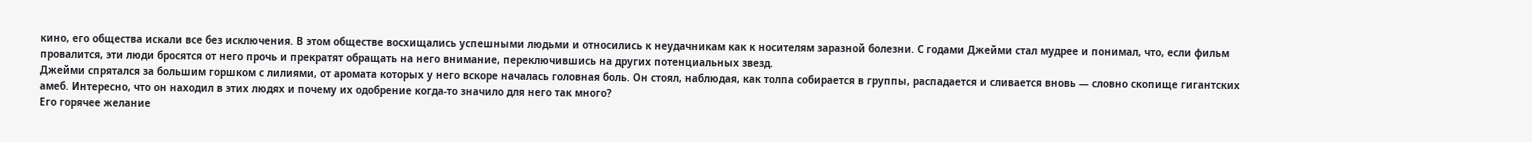кино, его общества искали все без исключения. В этом обществе восхищались успешными людьми и относились к неудачникам как к носителям заразной болезни. С годами Джейми стал мудрее и понимал, что, если фильм провалится, эти люди бросятся от него прочь и прекратят обращать на него внимание, переключившись на других потенциальных звезд.
Джейми спрятался за большим горшком с лилиями, от аромата которых у него вскоре началась головная боль. Он стоял, наблюдая, как толпа собирается в группы, распадается и сливается вновь — словно скопище гигантских амеб. Интересно, что он находил в этих людях и почему их одобрение когда-то значило для него так много?
Его горячее желание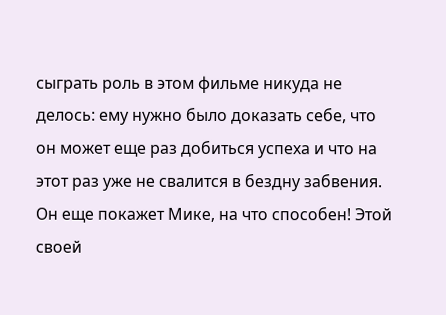сыграть роль в этом фильме никуда не делось: ему нужно было доказать себе, что он может еще раз добиться успеха и что на этот раз уже не свалится в бездну забвения. Он еще покажет Мике, на что способен! Этой своей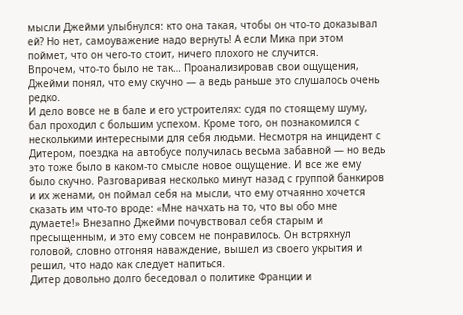мысли Джейми улыбнулся: кто она такая, чтобы он что-то доказывал ей? Но нет, самоуважение надо вернуть! А если Мика при этом поймет, что он чего-то стоит, ничего плохого не случится.
Впрочем, что-то было не так… Проанализировав свои ощущения, Джейми понял, что ему скучно — а ведь раньше это слушалось очень редко.
И дело вовсе не в бале и его устроителях: судя по стоящему шуму, бал проходил с большим успехом. Кроме того, он познакомился с несколькими интересными для себя людьми. Несмотря на инцидент с Дитером, поездка на автобусе получилась весьма забавной — но ведь это тоже было в каком-то смысле новое ощущение. И все же ему было скучно. Разговаривая несколько минут назад с группой банкиров и их женами, он поймал себя на мысли, что ему отчаянно хочется сказать им что-то вроде: «Мне начхать на то, что вы обо мне думаете!» Внезапно Джейми почувствовал себя старым и пресыщенным, и это ему совсем не понравилось. Он встряхнул головой, словно отгоняя наваждение, вышел из своего укрытия и решил, что надо как следует напиться.
Дитер довольно долго беседовал о политике Франции и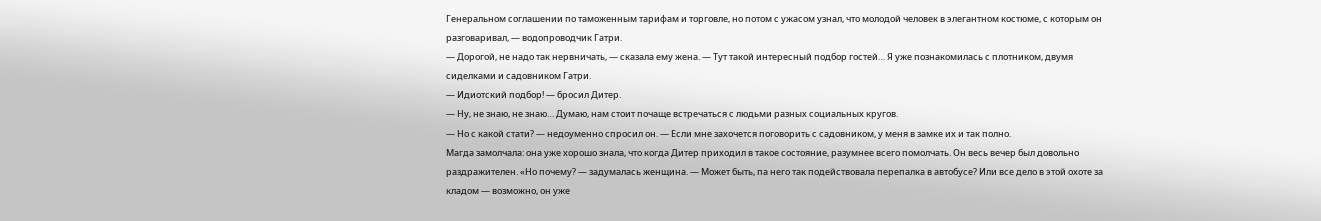Генеральном соглашении по таможенным тарифам и торговле, но потом с ужасом узнал, что молодой человек в элегантном костюме, с которым он разговаривал, — водопроводчик Гатри.
— Дорогой, не надо так нервничать, — сказала ему жена. — Тут такой интересный подбор гостей… Я уже познакомилась с плотником, двумя сиделками и садовником Гатри.
— Идиотский подбор! — бросил Дитер.
— Ну, не знаю, не знаю… Думаю, нам стоит почаще встречаться с людьми разных социальных кругов.
— Но с какой стати? — недоуменно спросил он. — Если мне захочется поговорить с садовником, у меня в замке их и так полно.
Магда замолчала: она уже хорошо знала, что когда Дитер приходил в такое состояние, разумнее всего помолчать. Он весь вечер был довольно раздражителен. «Но почему? — задумалась женщина. — Может быть, па него так подействовала перепалка в автобусе? Или все дело в этой охоте за кладом — возможно, он уже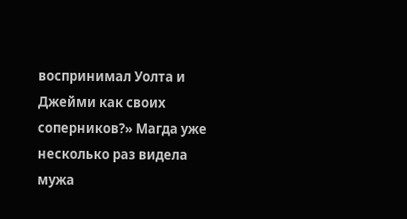воспринимал Уолта и Джейми как своих соперников?» Магда уже несколько раз видела мужа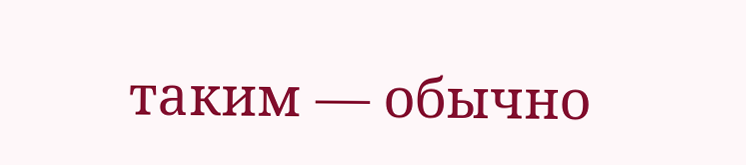таким — обычно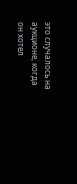это случалось на аукционе, когда он хотел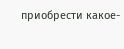приобрести какое-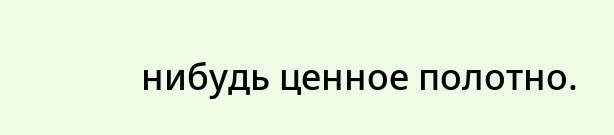нибудь ценное полотно.